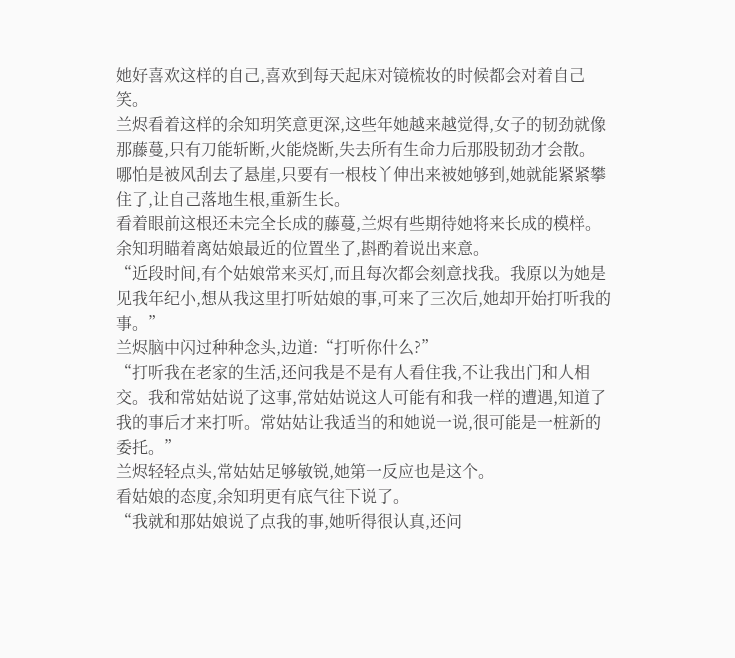她好喜欢这样的自己,喜欢到每天起床对镜梳妆的时候都会对着自己笑。
兰烬看着这样的余知玥笑意更深,这些年她越来越觉得,女子的韧劲就像那藤蔓,只有刀能斩断,火能烧断,失去所有生命力后那股韧劲才会散。
哪怕是被风刮去了悬崖,只要有一根枝丫伸出来被她够到,她就能紧紧攀住了,让自己落地生根,重新生长。
看着眼前这根还未完全长成的藤蔓,兰烬有些期待她将来长成的模样。
余知玥瞄着离姑娘最近的位置坐了,斟酌着说出来意。
“近段时间,有个姑娘常来买灯,而且每次都会刻意找我。我原以为她是见我年纪小,想从我这里打听姑娘的事,可来了三次后,她却开始打听我的事。”
兰烬脑中闪过种种念头,边道:“打听你什么?”
“打听我在老家的生活,还问我是不是有人看住我,不让我出门和人相交。我和常姑姑说了这事,常姑姑说这人可能有和我一样的遭遇,知道了我的事后才来打听。常姑姑让我适当的和她说一说,很可能是一桩新的委托。”
兰烬轻轻点头,常姑姑足够敏锐,她第一反应也是这个。
看姑娘的态度,余知玥更有底气往下说了。
“我就和那姑娘说了点我的事,她听得很认真,还问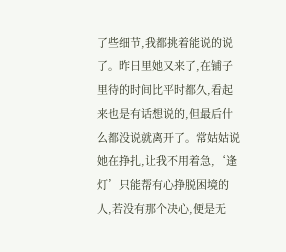了些细节,我都挑着能说的说了。昨日里她又来了,在铺子里待的时间比平时都久,看起来也是有话想说的,但最后什么都没说就离开了。常姑姑说她在挣扎,让我不用着急,‘逢灯’只能帮有心挣脱困境的人,若没有那个决心,便是无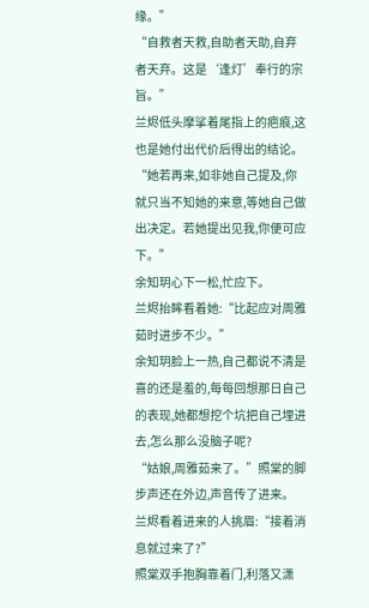缘。”
“自救者天救,自助者天助,自弃者天弃。这是‘逢灯’奉行的宗旨。”
兰烬低头摩挲着尾指上的疤痕,这也是她付出代价后得出的结论。
“她若再来,如非她自己提及,你就只当不知她的来意,等她自己做出决定。若她提出见我,你便可应下。”
余知玥心下一松,忙应下。
兰烬抬眸看着她:“比起应对周雅茹时进步不少。”
余知玥脸上一热,自己都说不清是喜的还是羞的,每每回想那日自己的表现,她都想挖个坑把自己埋进去,怎么那么没脑子呢?
“姑娘,周雅茹来了。”照棠的脚步声还在外边,声音传了进来。
兰烬看着进来的人挑眉:“接着消息就过来了?”
照棠双手抱胸靠着门,利落又潇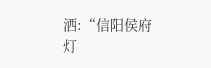洒:“信阳侯府灯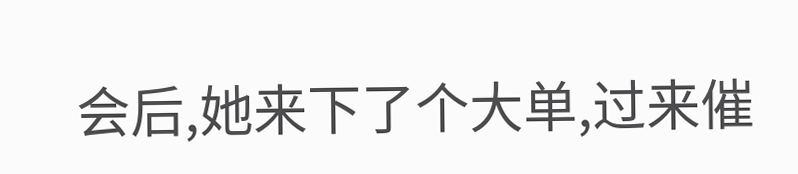会后,她来下了个大单,过来催